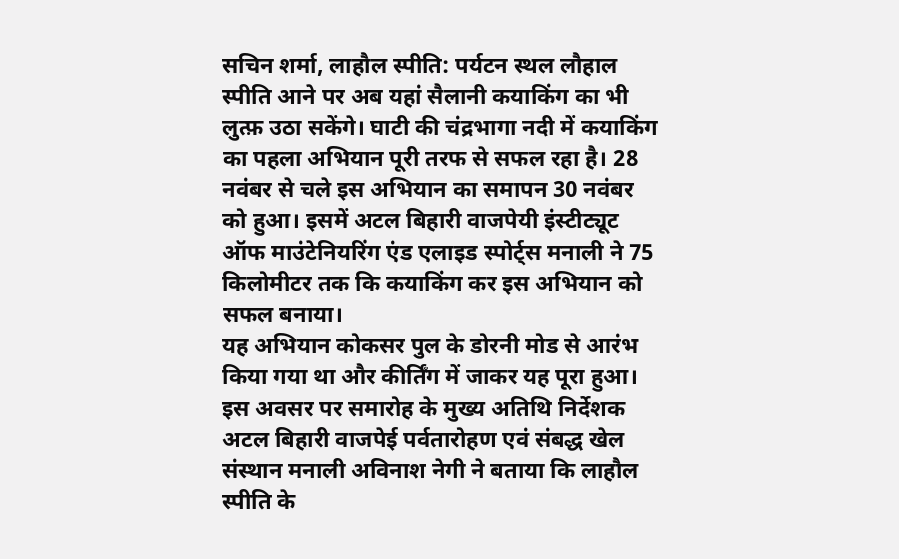सचिन शर्मा, लाहौल स्पीति: पर्यटन स्थल लौहाल स्पीति आने पर अब यहां सैलानी कयाकिंग का भी लुत्फ़ उठा सकेंगे। घाटी की चंद्रभागा नदी में कयाकिंग का पहला अभियान पूरी तरफ से सफल रहा है। 28 नवंबर से चले इस अभियान का समापन 30 नवंबर को हुआ। इसमें अटल बिहारी वाजपेयी इंस्टीट्यूट ऑफ माउंटेनियरिंग एंड एलाइड स्पोर्ट्स मनाली ने 75 किलोमीटर तक कि कयाकिंग कर इस अभियान को सफल बनाया।
यह अभियान कोकसर पुल के डोरनी मोड से आरंभ किया गया था और कीर्तिँग में जाकर यह पूरा हुआ। इस अवसर पर समारोह के मुख्य अतिथि निर्देशक अटल बिहारी वाजपेई पर्वतारोहण एवं संबद्ध खेल संस्थान मनाली अविनाश नेगी ने बताया कि लाहौल स्पीति के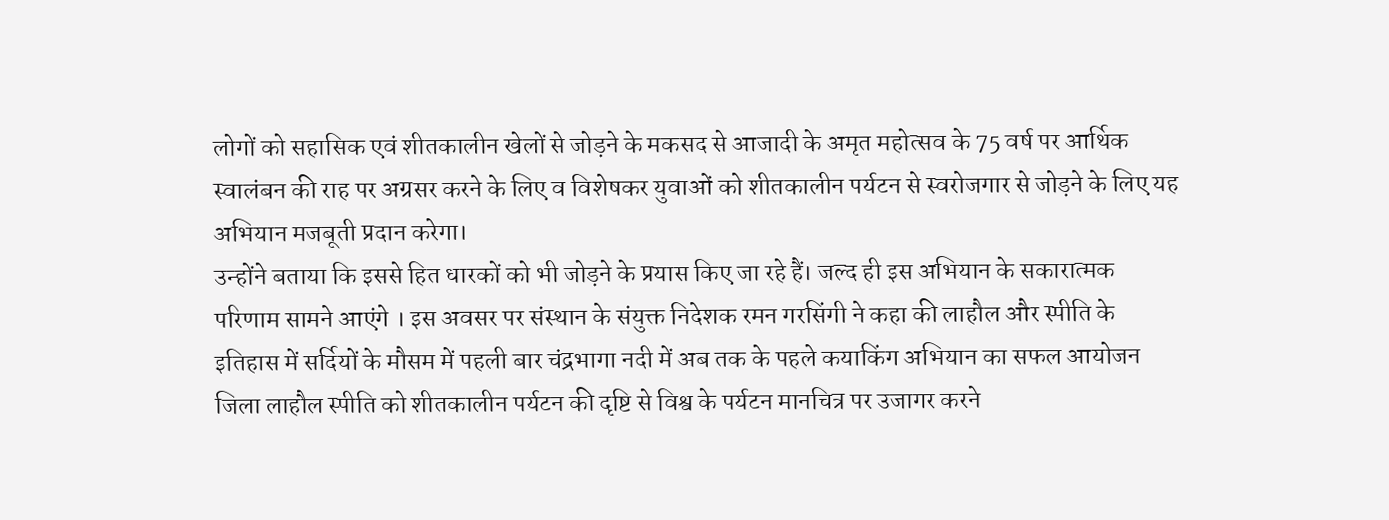लोगों को सहासिक एवं शीतकालीन खेलों से जोड़ने के मकसद से आजादी के अमृत महोत्सव के 75 वर्ष पर आर्थिक स्वालंबन की राह पर अग्रसर करने के लिए व विशेषकर युवाओं को शीतकालीन पर्यटन से स्वरोजगार से जोड़ने के लिए यह अभियान मजबूती प्रदान करेगा।
उन्होंने बताया कि इससे हित धारकों को भी जोड़ने के प्रयास किए जा रहे हैं। जल्द ही इस अभियान के सकारात्मक परिणाम सामने आएंगे । इस अवसर पर संस्थान के संयुक्त निदेशक रमन गरसिंगी ने कहा की लाहौल और स्पीति के इतिहास में सर्दियों के मौसम में पहली बार चंद्रभागा नदी में अब तक के पहले कयाकिंग अभियान का सफल आयोजन जिला लाहौल स्पीति को शीतकालीन पर्यटन की दृष्टि से विश्व के पर्यटन मानचित्र पर उजागर करने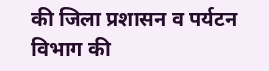की जिला प्रशासन व पर्यटन विभाग की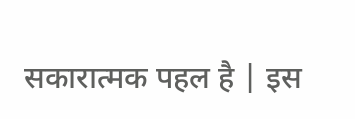सकारात्मक पहल है | इस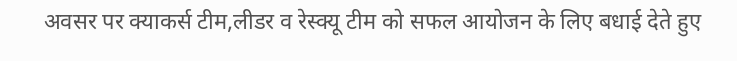अवसर पर क्याकर्स टीम,लीडर व रेस्क्यू टीम को सफल आयोजन के लिए बधाई देते हुए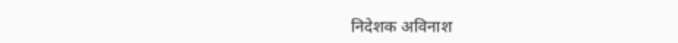निदेशक अविनाश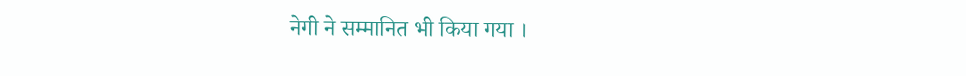नेगी ने सम्मानित भी किया गया ।